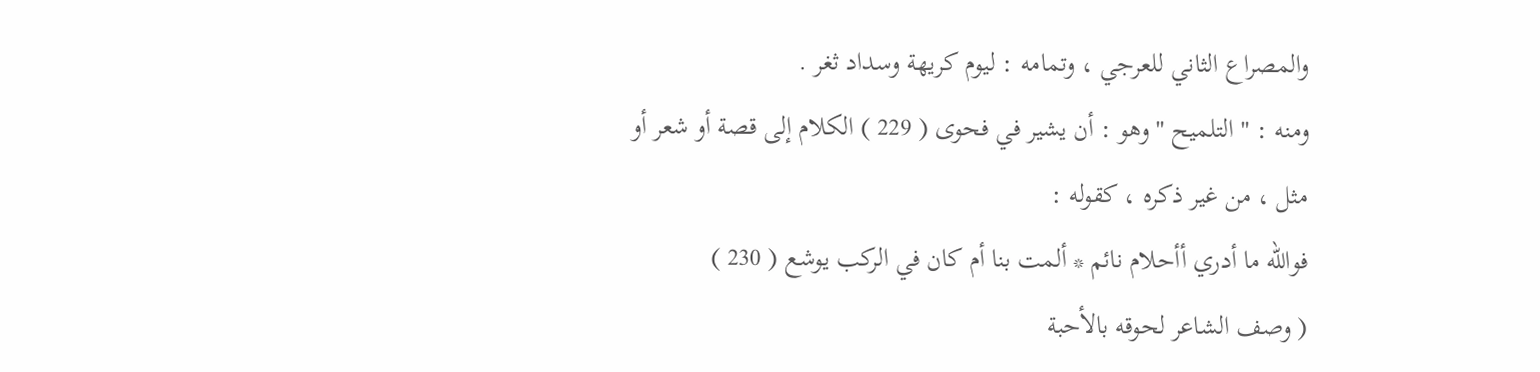والمصراع الثاني للعرجي ، وتمامه : ليوم كريهة وسداد ثغر .
ومنه : " التلميح " وهو : أن يشير في فحوى ( 229 ) الكلام إلى قصة أو شعر أو
مثل ، من غير ذكره ، كقوله :
فوالله ما أدري أأحلام نائم * ألمت بنا أم كان في الركب يوشع ( 230 )
( وصف الشاعر لحوقه بالأحبة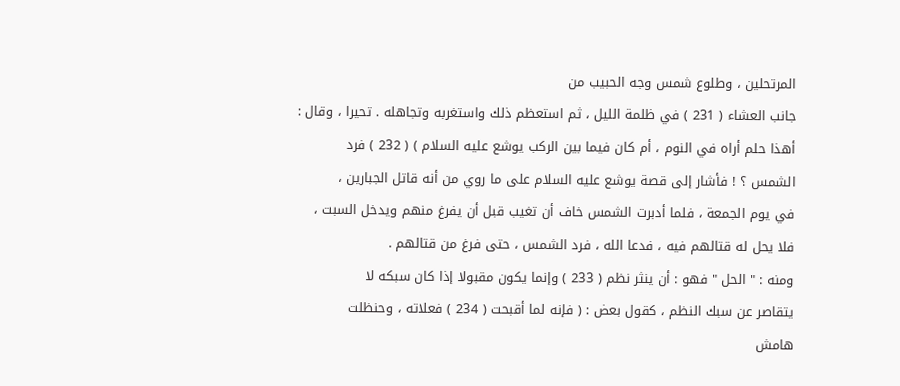المرتحلين ، وطلوع شمس وجه الحبيب من
جانب العشاء ( 231 ) في ظلمة الليل ، ثم استعظم ذلك واستغربه وتجاهله . تحيرا ، وقال :
أهذا حلم أراه في النوم ، أم كان فيما بين الركب يوشع عليه السلام ) ( 232 ) فرد
الشمس ؟ ! فأشار إلى قصة يوشع عليه السلام على ما روي من أنه قاتل الجبارين ،
في يوم الجمعة ، فلما أدبرت الشمس خاف أن تغيب قبل أن يفرغ منهم ويدخل السبت ،
فلا يحل له قتالهم فيه ، فدعا الله ، فرد الشمس ، حتى فرغ من قتالهم .
ومنه : " الحل " فهو : أن ينثر نظم ( 233 ) وإنما يكون مقبولا إذا كان سبكه لا
يتقاصر عن سبك النظم ، كقول بعض : ( فإنه لما أقبحت ( 234 ) فعلاته ، وحنظلت
هامش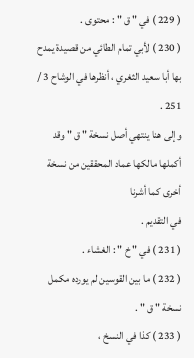( 229 ) في " ق " : محتوى .
( 230 ) لأبي تمام الطائي من قصيدة يمدح بها أبا سعيد الثغري ، أنظرها في الوشاح 3 / 251 .
وإلى هنا ينتهي أصل نسخة " ق " وقد أكملها مالكها عماد المحققين من نسخة أخرى كما أشرنا
في التقديم .
( 231 ) في " خ " : الغشاء .
( 232 ) ما بين القوسين لم يورده مكمل نسخة " ق " .
( 233 ) كذا في النسخ ،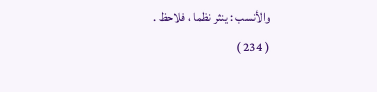والأنسب : ينثر نظما ، فلاحظ .
( 234 )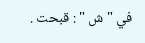في " ش " : قبحت .